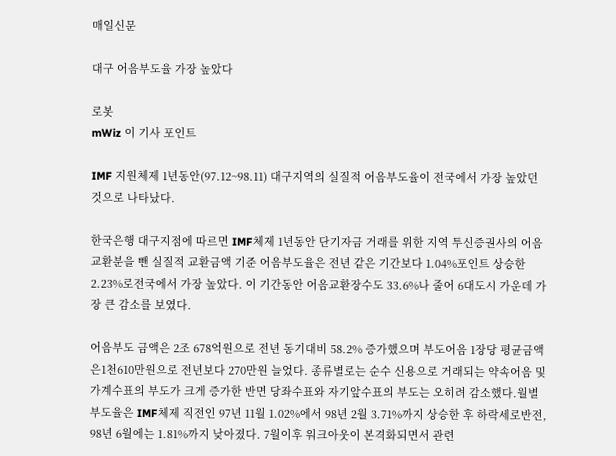매일신문

대구 어음부도율 가장 높았다

로봇
mWiz 이 기사 포인트

IMF 지원체제 1년동안(97.12~98.11) 대구지역의 실질적 어음부도율이 전국에서 가장 높았던 것으로 나타났다.

한국은행 대구지점에 따르면 IMF체제 1년동안 단기자금 거래를 위한 지역 투신증권사의 어음교환분을 뺀 실질적 교환금액 기준 어음부도율은 전년 같은 기간보다 1.04%포인트 상승한 2.23%로전국에서 가장 높았다. 이 기간동안 어음교환장수도 33.6%나 줄어 6대도시 가운데 가장 큰 감소를 보였다.

어음부도 금액은 2조 678억원으로 전년 동기대비 58.2% 증가했으며 부도어음 1장당 평균금액은1천610만원으로 전년보다 270만원 늘었다. 종류별로는 순수 신용으로 거래되는 약속어음 및 가계수표의 부도가 크게 증가한 반면 당좌수표와 자기앞수표의 부도는 오히려 감소했다.월별 부도율은 IMF체제 직전인 97년 11월 1.02%에서 98년 2월 3.71%까지 상승한 후 하락세로반전, 98년 6월에는 1.81%까지 낮아졌다. 7월이후 워크아웃이 본격화되면서 관련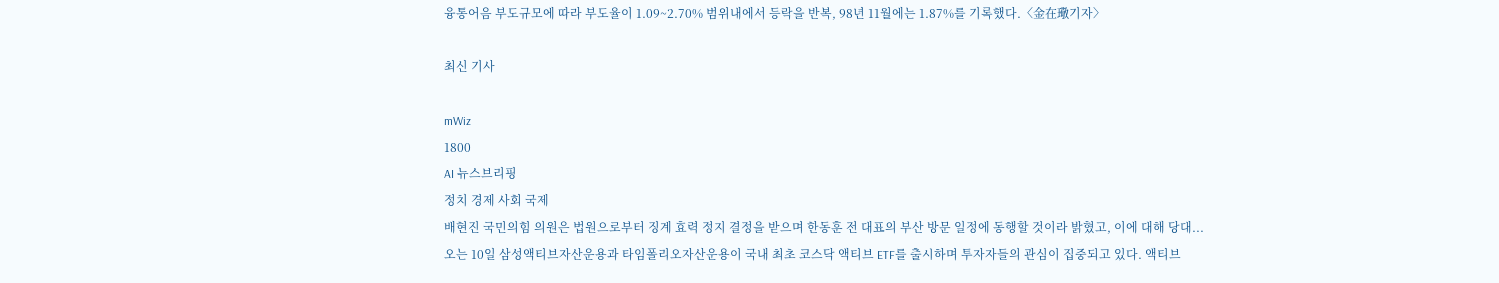융통어음 부도규모에 따라 부도율이 1.09~2.70% 범위내에서 등락을 반복, 98년 11월에는 1.87%를 기록했다.〈金在璥기자〉

최신 기사

mWiz
1800
AI 뉴스브리핑
정치 경제 사회 국제
배현진 국민의힘 의원은 법원으로부터 징계 효력 정지 결정을 받으며 한동훈 전 대표의 부산 방문 일정에 동행할 것이라 밝혔고, 이에 대해 당대...
오는 10일 삼성액티브자산운용과 타임폴리오자산운용이 국내 최초 코스닥 액티브 ETF를 출시하며 투자자들의 관심이 집중되고 있다. 액티브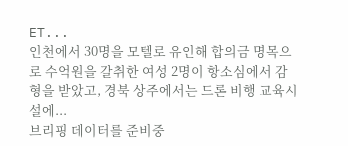ET...
인천에서 30명을 모텔로 유인해 합의금 명목으로 수억원을 갈취한 여성 2명이 항소심에서 감형을 받았고, 경북 상주에서는 드론 비행 교육시설에...
브리핑 데이터를 준비중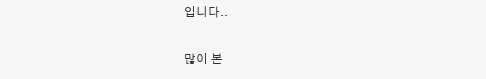입니다..

많이 본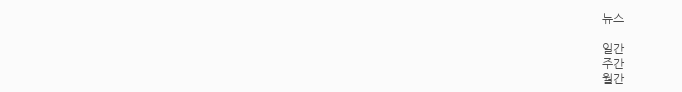뉴스

일간
주간
월간